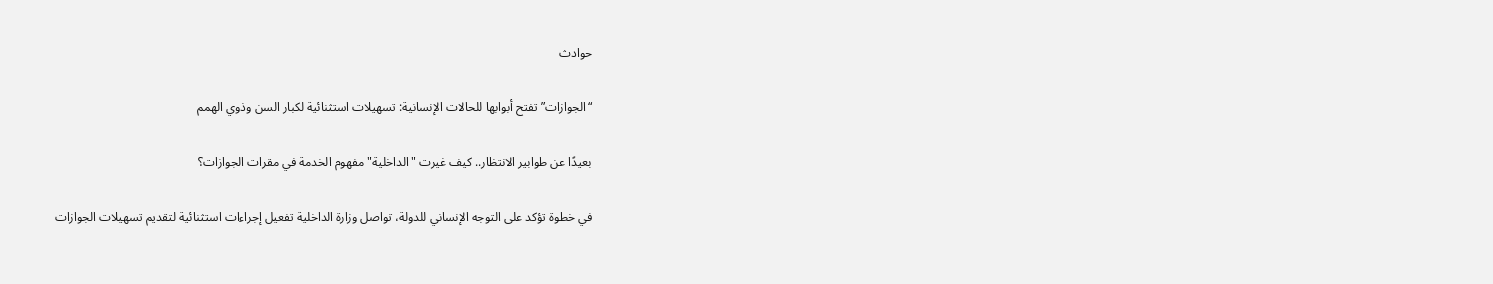حوادث

“الجوازات” تفتح أبوابها للحالات الإنسانية: تسهيلات استثنائية لكبار السن وذوي الهمم

بعيدًا عن طوابير الانتظار.. كيف غيرت "الداخلية" مفهوم الخدمة في مقرات الجوازات؟

في خطوة تؤكد على التوجه الإنساني للدولة، تواصل وزارة الداخلية تفعيل إجراءات استثنائية لتقديم تسهيلات الجوازات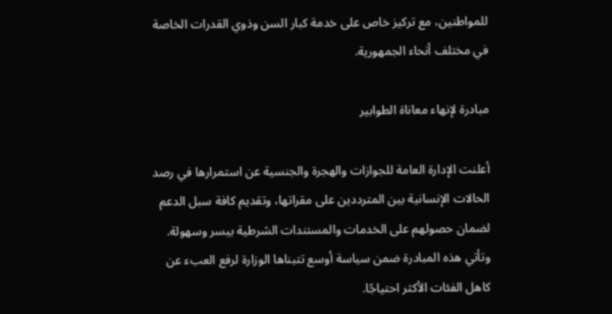للمواطنين، مع تركيز خاص على خدمة كبار السن وذوي القدرات الخاصة في مختلف أنحاء الجمهورية.

مبادرة لإنهاء معاناة الطوابير

أعلنت الإدارة العامة للجوازات والهجرة والجنسية عن استمرارها في رصد الحالات الإنسانية بين المترددين على مقراتها، وتقديم كافة سبل الدعم لضمان حصولهم على الخدمات والمستندات الشرطية بيسر وسهولة. وتأتي هذه المبادرة ضمن سياسة أوسع تتبناها الوزارة لرفع العبء عن كاهل الفئات الأكثر احتياجًا.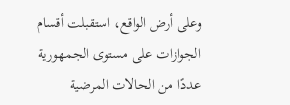وعلى أرض الواقع، استقبلت أقسام الجوازات على مستوى الجمهورية عددًا من الحالات المرضية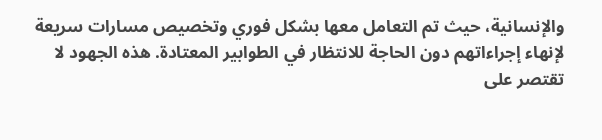والإنسانية، حيث تم التعامل معها بشكل فوري وتخصيص مسارات سريعة لإنهاء إجراءاتهم دون الحاجة للانتظار في الطوابير المعتادة. هذه الجهود لا تقتصر على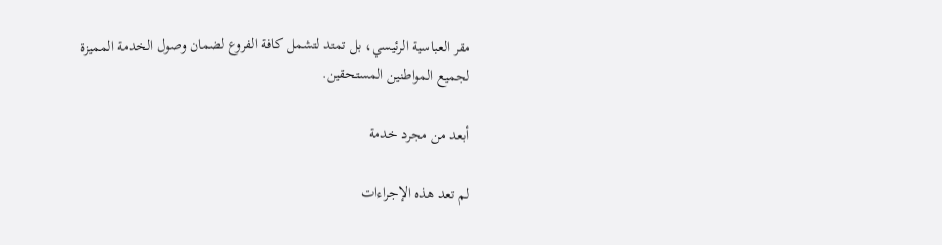مقر العباسية الرئيسي، بل تمتد لتشمل كافة الفروع لضمان وصول الخدمة المميزة لجميع المواطنين المستحقين.

أبعد من مجرد خدمة

لم تعد هذه الإجراءات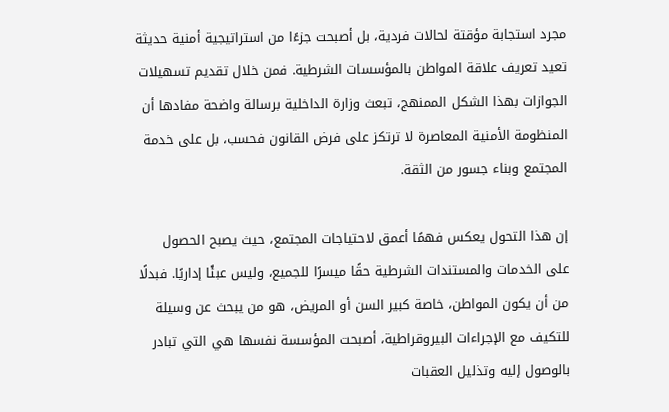مجرد استجابة مؤقتة لحالات فردية، بل أصبحت جزءًا من استراتيجية أمنية حديثة تعيد تعريف علاقة المواطن بالمؤسسات الشرطية. فمن خلال تقديم تسهيلات الجوازات بهذا الشكل الممنهج، تبعث وزارة الداخلية برسالة واضحة مفادها أن المنظومة الأمنية المعاصرة لا ترتكز على فرض القانون فحسب، بل على خدمة المجتمع وبناء جسور من الثقة.

إن هذا التحول يعكس فهمًا أعمق لاحتياجات المجتمع، حيث يصبح الحصول على الخدمات والمستندات الشرطية حقًا ميسرًا للجميع، وليس عبئًا إداريًا. فبدلًا من أن يكون المواطن، خاصة كبير السن أو المريض، هو من يبحث عن وسيلة للتكيف مع الإجراءات البيروقراطية، أصبحت المؤسسة نفسها هي التي تبادر بالوصول إليه وتذليل العقبات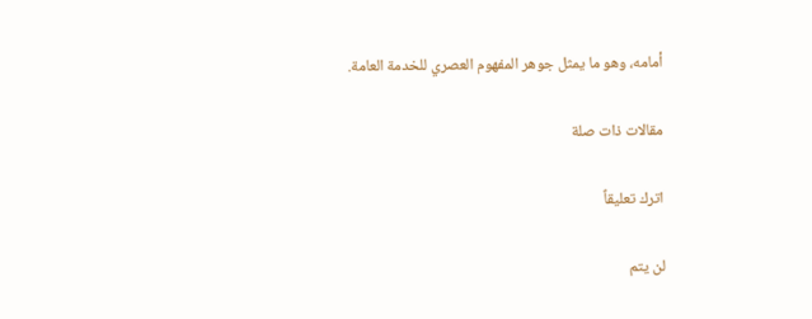أمامه، وهو ما يمثل جوهر المفهوم العصري للخدمة العامة.

مقالات ذات صلة

اترك تعليقاً

لن يتم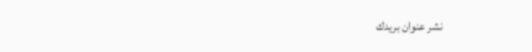نشر عنوان بريدك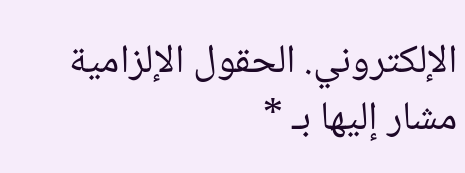الإلكتروني. الحقول الإلزامية مشار إليها بـ *